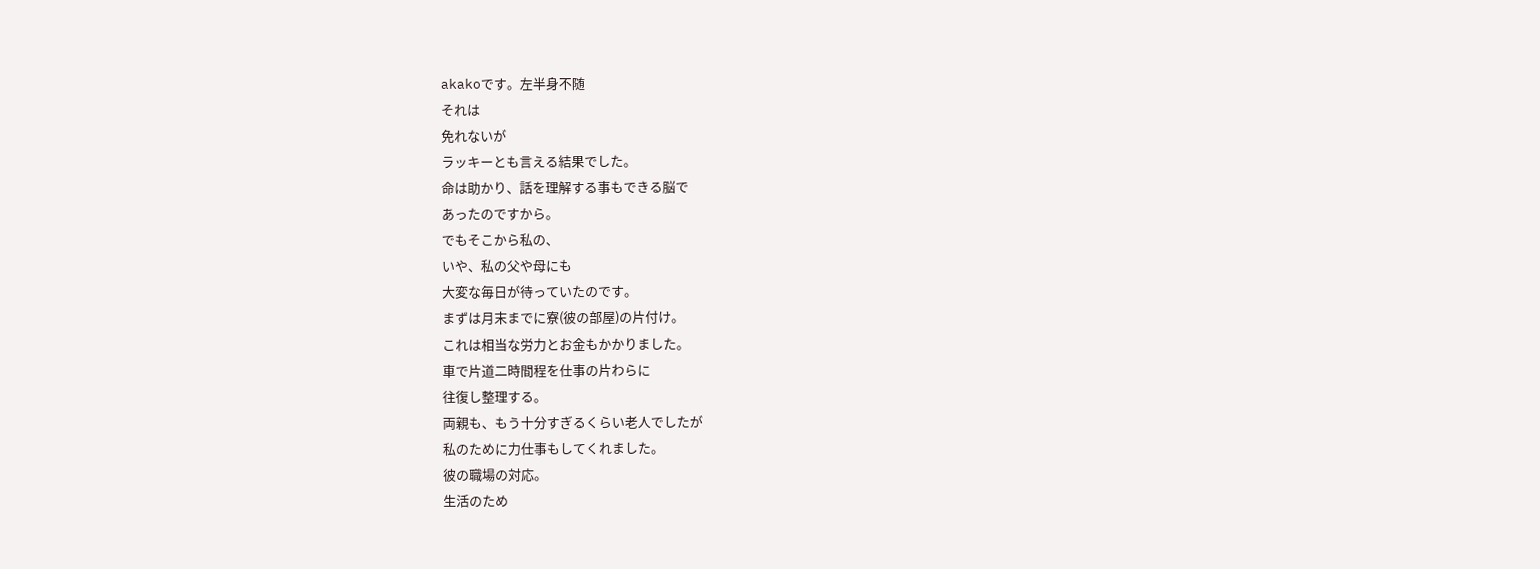akakoです。左半身不随
それは
免れないが
ラッキーとも言える結果でした。
命は助かり、話を理解する事もできる脳で
あったのですから。
でもそこから私の、
いや、私の父や母にも
大変な毎日が待っていたのです。
まずは月末までに寮(彼の部屋)の片付け。
これは相当な労力とお金もかかりました。
車で片道二時間程を仕事の片わらに
往復し整理する。
両親も、もう十分すぎるくらい老人でしたが
私のために力仕事もしてくれました。
彼の職場の対応。
生活のため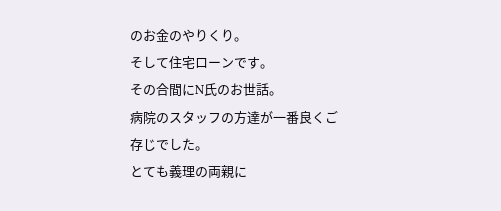のお金のやりくり。
そして住宅ローンです。
その合間にN氏のお世話。
病院のスタッフの方達が一番良くご存じでした。
とても義理の両親に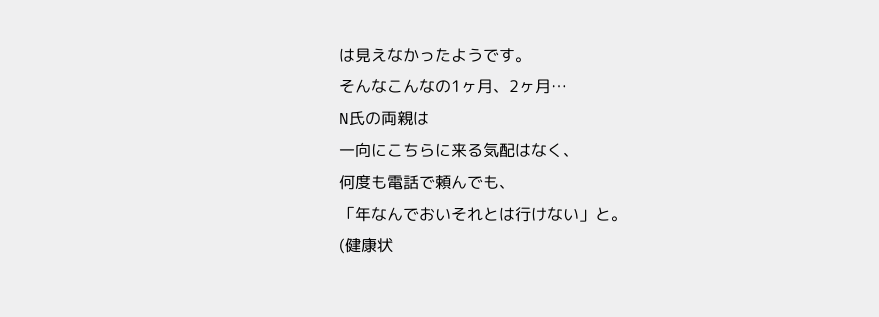は見えなかったようです。
そんなこんなの1ヶ月、2ヶ月…
N氏の両親は
一向にこちらに来る気配はなく、
何度も電話で頼んでも、
「年なんでおいそれとは行けない」と。
(健康状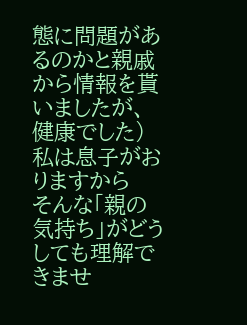態に問題があるのかと親戚から情報を貰いましたが、健康でした)
私は息子がおりますから
そんな「親の気持ち」がどうしても理解できませ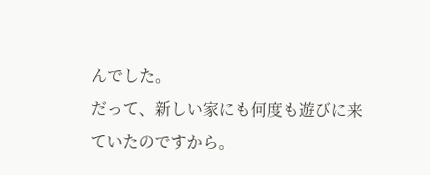んでした。
だって、新しい家にも何度も遊びに来ていたのですから。